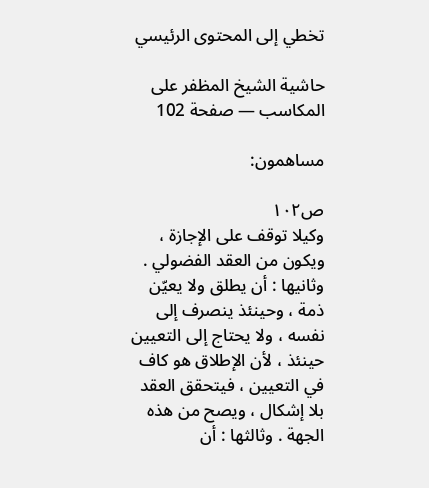تخطي إلى المحتوى الرئيسي

حاشية الشيخ المظفر على المكاسب — صفحة 102

مساهمون:

ص١٠٢
وكيلا توقف على الإجازة ، ويكون من العقد الفضولي . وثانيها : أن يطلق ولا يعيّن ذمة ، وحينئذ ينصرف إلى نفسه ، ولا يحتاج إلى التعيين حينئذ ، لأن الإطلاق هو كاف في التعيين ، فيتحقق العقد بلا إشكال ، ويصح من هذه الجهة . وثالثها : أن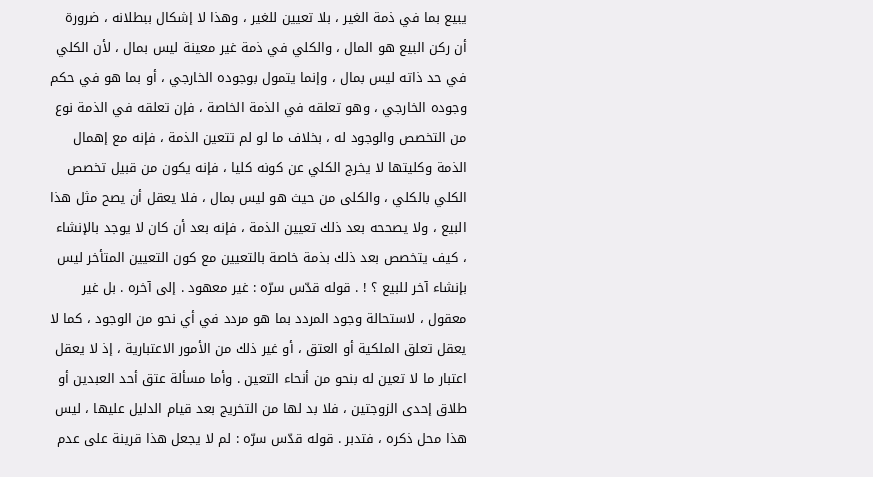يبيع بما في ذمة الغير ، بلا تعيين للغير ، وهذا لا إشكال ببطلانه ، ضرورة أن ركن البيع هو المال ، والكلي في ذمة غير معينة ليس بمال ، لأن الكلي في حد ذاته ليس بمال ، وإنما يتمول بوجوده الخارجي ، أو بما هو في حكم وجوده الخارجي ، وهو تعلقه في الذمة الخاصة ، فإن تعلقه في الذمة نوع من التخصص والوجود له ، بخلاف ما لو لم تتعين الذمة ، فإنه مع إهمال الذمة وكليتها لا يخرج الكلي عن كونه كليا ، فإنه يكون من قبيل تخصص الكلي بالكلي ، والكلى من حيث هو ليس بمال ، فلا يعقل أن يصح مثل هذا البيع ، ولا يصححه بعد ذلك تعيين الذمة ، فإنه بعد أن كان لا يوجد بالإنشاء ، كيف يتخصص بعد ذلك بذمة خاصة بالتعيين مع كون التعيين المتأخر ليس بإنشاء آخر للبيع ؟ ! . قوله قدّس سرّه : غير معهود . إلى آخره . بل غير معقول ، لاستحالة وجود المردد بما هو مردد في أي نحو من الوجود ، كما لا يعقل تعلق الملكية أو العتق ، أو غير ذلك من الأمور الاعتبارية ، إذ لا يعقل اعتبار ما لا تعين له بنحو من أنحاء التعين . وأما مسألة عتق أحد العبدين أو طلاق إحدى الزوجتين ، فلا بد لها من التخريج بعد قيام الدليل عليها ، ليس هذا محل ذكره ، فتدبر . قوله قدّس سرّه : لم لا يجعل هذا قرينة على عدم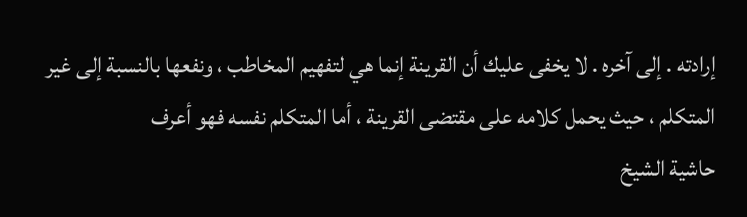إرادته . إلى آخره . لا يخفى عليك أن القرينة إنما هي لتفهيم المخاطب ، ونفعها بالنسبة إلى غير المتكلم ، حيث يحمل كلامه على مقتضى القرينة ، أما المتكلم نفسه فهو أعرف
حاشية الشيخ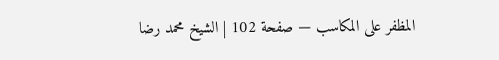المظفر على المكاسب — صفحة 102 | الشيخ محمد رضا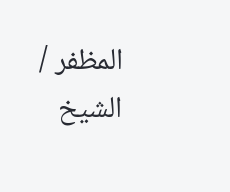المظفر / الشيخ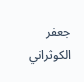جعفر الكوثراني